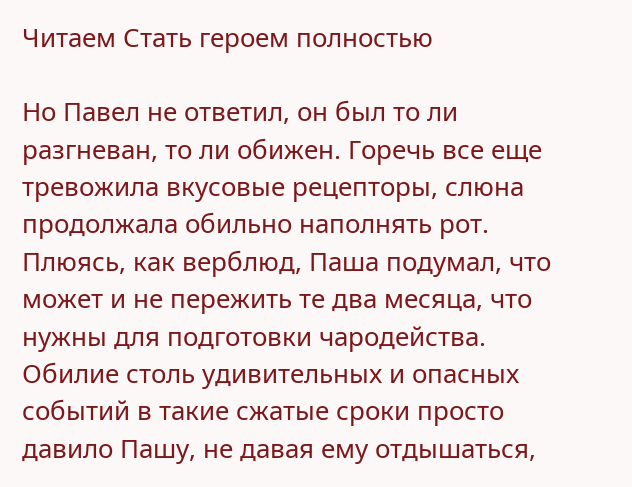Читаем Стать героем полностью

Но Павел не ответил, он был то ли разгневан, то ли обижен. Горечь все еще тревожила вкусовые рецепторы, слюна продолжала обильно наполнять рот. Плюясь, как верблюд, Паша подумал, что может и не пережить те два месяца, что нужны для подготовки чародейства. Обилие столь удивительных и опасных событий в такие сжатые сроки просто давило Пашу, не давая ему отдышаться,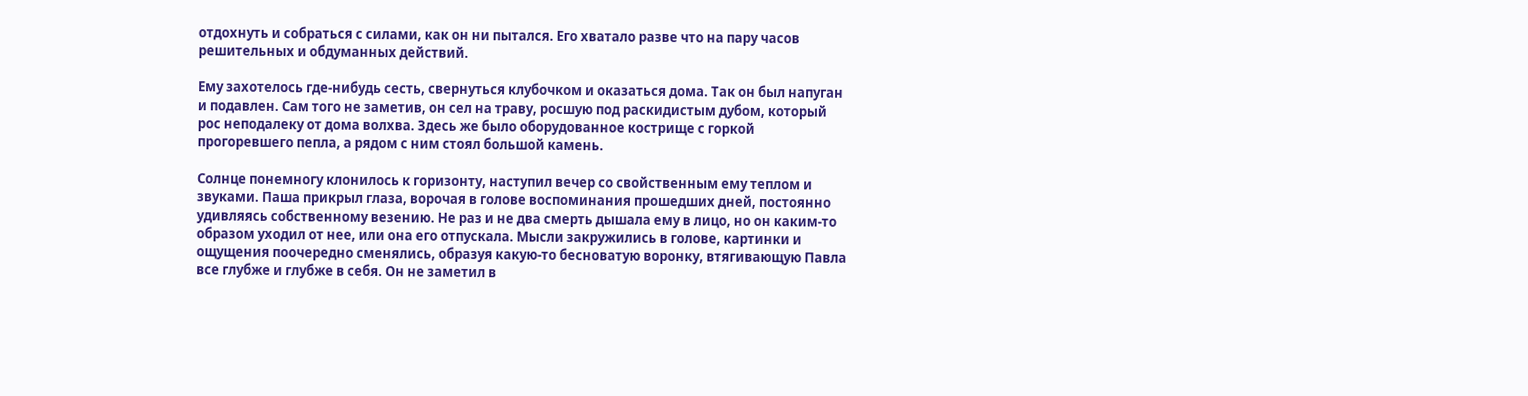отдохнуть и собраться с силами, как он ни пытался. Его хватало разве что на пару часов решительных и обдуманных действий.

Ему захотелось где-нибудь сесть, свернуться клубочком и оказаться дома. Так он был напуган и подавлен. Сам того не заметив, он сел на траву, росшую под раскидистым дубом, который рос неподалеку от дома волхва. Здесь же было оборудованное кострище с горкой прогоревшего пепла, а рядом с ним стоял большой камень.

Солнце понемногу клонилось к горизонту, наступил вечер со свойственным ему теплом и звуками. Паша прикрыл глаза, ворочая в голове воспоминания прошедших дней, постоянно удивляясь собственному везению. Не раз и не два смерть дышала ему в лицо, но он каким-то образом уходил от нее, или она его отпускала. Мысли закружились в голове, картинки и ощущения поочередно сменялись, образуя какую-то бесноватую воронку, втягивающую Павла все глубже и глубже в себя. Он не заметил в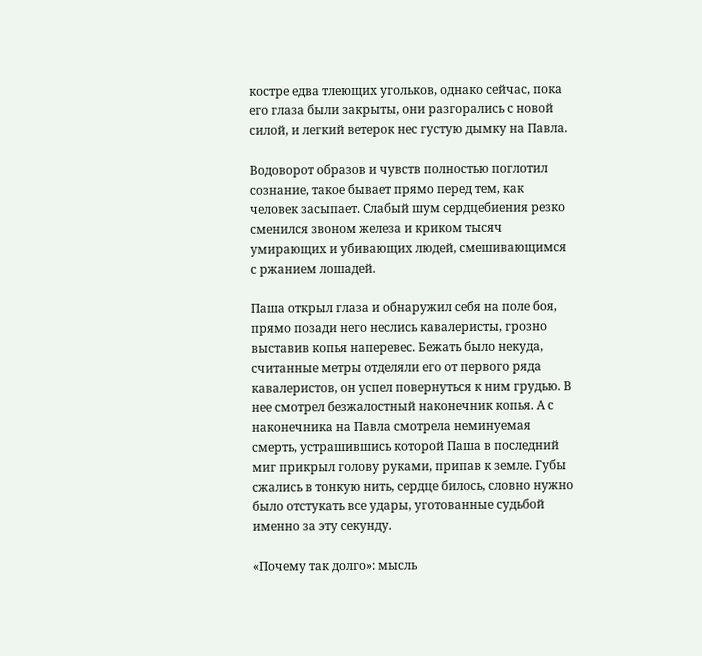костре едва тлеющих угольков, однако сейчас, пока его глаза были закрыты, они разгорались с новой силой, и легкий ветерок нес густую дымку на Павла.

Водоворот образов и чувств полностью поглотил сознание, такое бывает прямо перед тем, как человек засыпает. Слабый шум сердцебиения резко сменился звоном железа и криком тысяч умирающих и убивающих людей, смешивающимся с ржанием лошадей.

Паша открыл глаза и обнаружил себя на поле боя, прямо позади него неслись кавалеристы, грозно выставив копья наперевес. Бежать было некуда, считанные метры отделяли его от первого ряда кавалеристов, он успел повернуться к ним грудью. В нее смотрел безжалостный наконечник копья. А с наконечника на Павла смотрела неминуемая смерть, устрашившись которой Паша в последний миг прикрыл голову руками, припав к земле. Губы сжались в тонкую нить, сердце билось, словно нужно было отстукать все удары, уготованные судьбой именно за эту секунду.

«Почему так долго»: мысль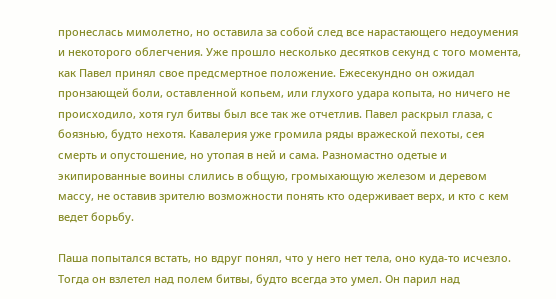пронеслась мимолетно, но оставила за собой след все нарастающего недоумения и некоторого облегчения. Уже прошло несколько десятков секунд с того момента, как Павел принял свое предсмертное положение. Ежесекундно он ожидал пронзающей боли, оставленной копьем, или глухого удара копыта, но ничего не происходило, хотя гул битвы был все так же отчетлив. Павел раскрыл глаза, с боязнью, будто нехотя. Кавалерия уже громила ряды вражеской пехоты, сея смерть и опустошение, но утопая в ней и сама. Разномастно одетые и экипированные воины слились в общую, громыхающую железом и деревом массу, не оставив зрителю возможности понять кто одерживает верх, и кто с кем ведет борьбу.

Паша попытался встать, но вдруг понял, что у него нет тела, оно куда-то исчезло. Тогда он взлетел над полем битвы, будто всегда это умел. Он парил над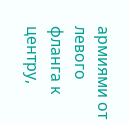армиями от левого фланга к центру,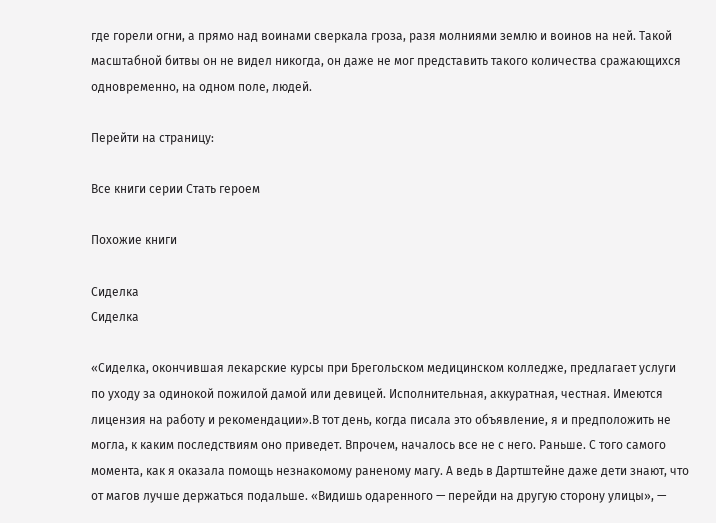где горели огни, а прямо над воинами сверкала гроза, разя молниями землю и воинов на ней. Такой масштабной битвы он не видел никогда, он даже не мог представить такого количества сражающихся одновременно, на одном поле, людей.

Перейти на страницу:

Все книги серии Стать героем

Похожие книги

Сиделка
Сиделка

«Сиделка, окончившая лекарские курсы при Брегольском медицинском колледже, предлагает услуги по уходу за одинокой пожилой дамой или девицей. Исполнительная, аккуратная, честная. Имеются лицензия на работу и рекомендации».В тот день, когда писала это объявление, я и предположить не могла, к каким последствиям оно приведет. Впрочем, началось все не с него. Раньше. С того самого момента, как я оказала помощь незнакомому раненому магу. А ведь в Дартштейне даже дети знают, что от магов лучше держаться подальше. «Видишь одаренного — перейди на другую сторону улицы», —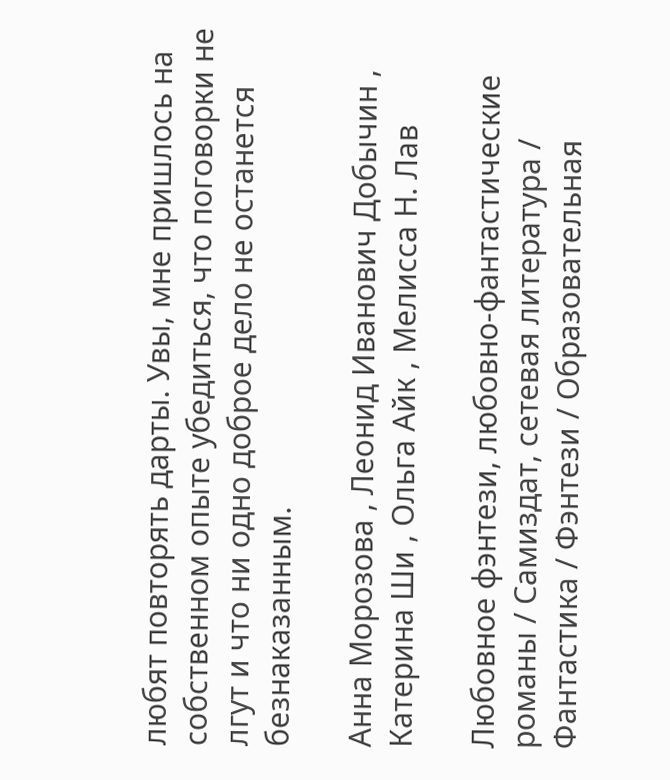любят повторять дарты. Увы, мне пришлось на собственном опыте убедиться, что поговорки не лгут и что ни одно доброе дело не останется безнаказанным.

Анна Морозова , Леонид Иванович Добычин , Катерина Ши , Ольга Айк , Мелисса Н. Лав

Любовное фэнтези, любовно-фантастические романы / Самиздат, сетевая литература / Фантастика / Фэнтези / Образовательная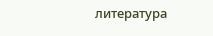литература